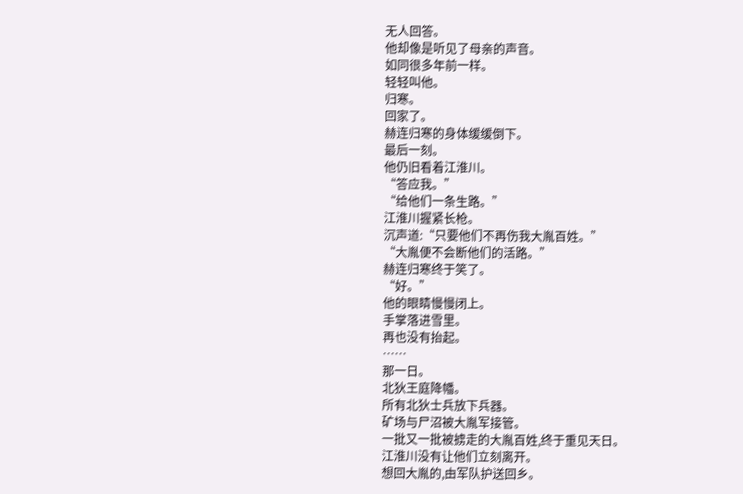无人回答。
他却像是听见了母亲的声音。
如同很多年前一样。
轻轻叫他。
归寒。
回家了。
赫连归寒的身体缓缓倒下。
最后一刻。
他仍旧看着江淮川。
“答应我。”
“给他们一条生路。”
江淮川握紧长枪。
沉声道:“只要他们不再伤我大胤百姓。”
“大胤便不会断他们的活路。”
赫连归寒终于笑了。
“好。”
他的眼睛慢慢闭上。
手掌落进雪里。
再也没有抬起。
……
那一日。
北狄王庭降幡。
所有北狄士兵放下兵器。
矿场与尸沼被大胤军接管。
一批又一批被掳走的大胤百姓,终于重见天日。
江淮川没有让他们立刻离开。
想回大胤的,由军队护送回乡。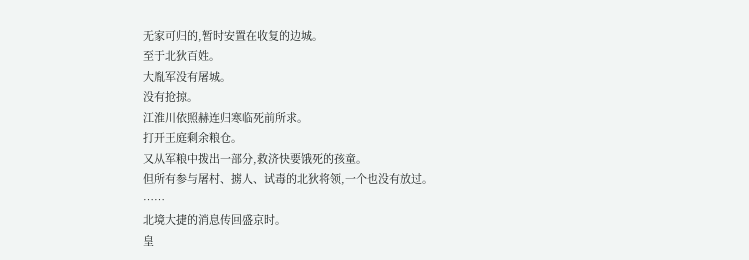无家可归的,暂时安置在收复的边城。
至于北狄百姓。
大胤军没有屠城。
没有抢掠。
江淮川依照赫连归寒临死前所求。
打开王庭剩余粮仓。
又从军粮中拨出一部分,救济快要饿死的孩童。
但所有参与屠村、掳人、试毒的北狄将领,一个也没有放过。
……
北境大捷的消息传回盛京时。
皇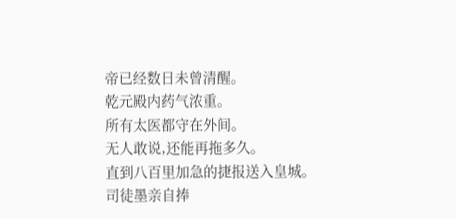帝已经数日未曾清醒。
乾元殿内药气浓重。
所有太医都守在外间。
无人敢说,还能再拖多久。
直到八百里加急的捷报送入皇城。
司徒墨亲自捧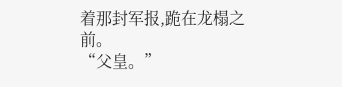着那封军报,跪在龙榻之前。
“父皇。”